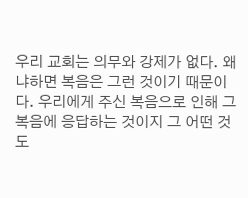우리 교회는 의무와 강제가 없다. 왜냐하면 복음은 그런 것이기 때문이다. 우리에게 주신 복음으로 인해 그 복음에 응답하는 것이지 그 어떤 것도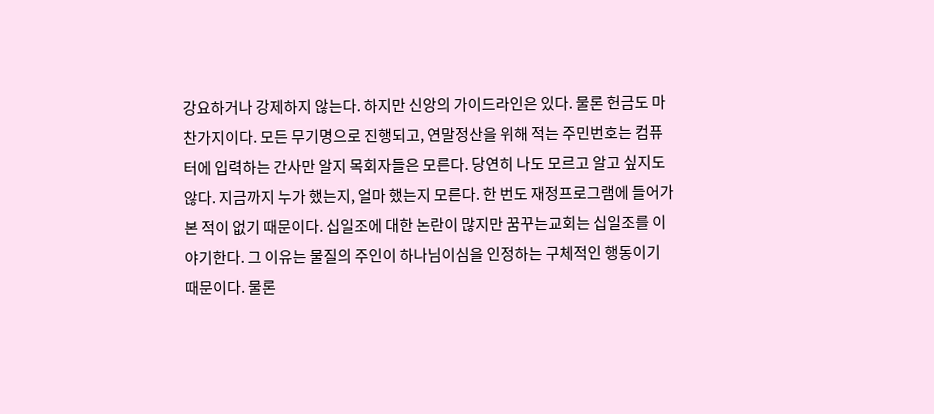강요하거나 강제하지 않는다. 하지만 신앙의 가이드라인은 있다. 물론 헌금도 마찬가지이다. 모든 무기명으로 진행되고, 연말정산을 위해 적는 주민번호는 컴퓨터에 입력하는 간사만 알지 목회자들은 모른다. 당연히 나도 모르고 알고 싶지도 않다. 지금까지 누가 했는지, 얼마 했는지 모른다. 한 번도 재정프로그램에 들어가 본 적이 없기 때문이다. 십일조에 대한 논란이 많지만 꿈꾸는교회는 십일조를 이야기한다. 그 이유는 물질의 주인이 하나님이심을 인정하는 구체적인 행동이기 때문이다. 물론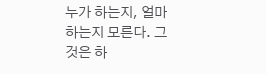누가 하는지, 얼마하는지 모른다. 그것은 하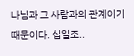나님과 그 사람과의 관계이기 때문이다. 십일조..